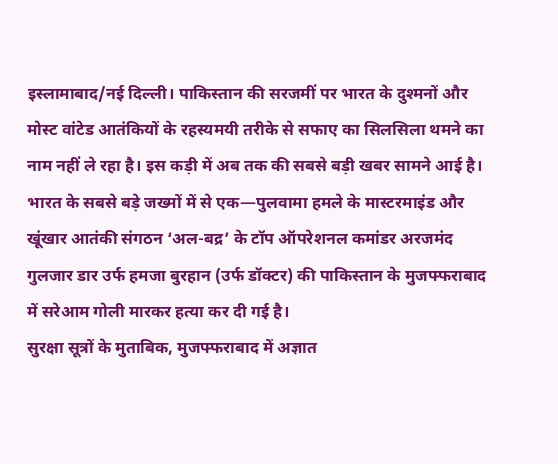इस्लामाबाद/नई दिल्ली। पाकिस्तान की सरजमीं पर भारत के दुश्मनों और मोस्ट वांटेड आतंकियों के रहस्यमयी तरीके से सफाए का सिलसिला थमने का नाम नहीं ले रहा है। इस कड़ी में अब तक की सबसे बड़ी खबर सामने आई है। भारत के सबसे बड़े जख्मों में से एक—पुलवामा हमले के मास्टरमाइंड और खूंखार आतंकी संगठन ‘अल-बद्र’ के टॉप ऑपरेशनल कमांडर अरजमंद गुलजार डार उर्फ हमजा बुरहान (उर्फ डॉक्टर) की पाकिस्तान के मुजफ्फराबाद में सरेआम गोली मारकर हत्या कर दी गई है।
सुरक्षा सूत्रों के मुताबिक, मुजफ्फराबाद में अज्ञात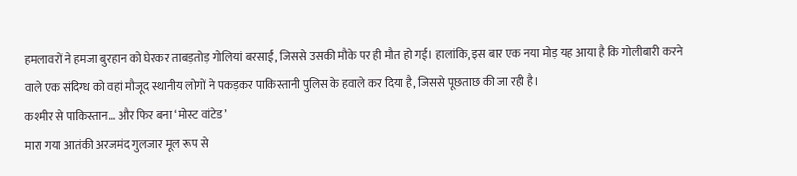हमलावरों ने हमजा बुरहान को घेरकर ताबड़तोड़ गोलियां बरसाईं, जिससे उसकी मौके पर ही मौत हो गई। हालांकि, इस बार एक नया मोड़ यह आया है कि गोलीबारी करने वाले एक संदिग्ध को वहां मौजूद स्थानीय लोगों ने पकड़कर पाकिस्तानी पुलिस के हवाले कर दिया है, जिससे पूछताछ की जा रही है।
कश्मीर से पाकिस्तान… और फिर बना ‘मोस्ट वांटेड’
मारा गया आतंकी अरजमंद गुलजार मूल रूप से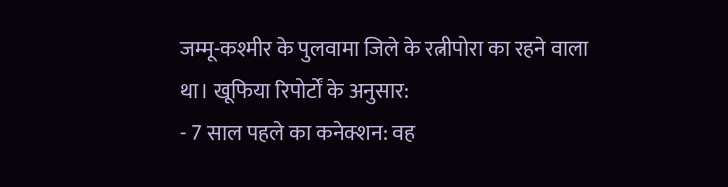जम्मू-कश्मीर के पुलवामा जिले के रत्नीपोरा का रहने वाला था। खूफिया रिपोर्टों के अनुसार:
- 7 साल पहले का कनेक्शन: वह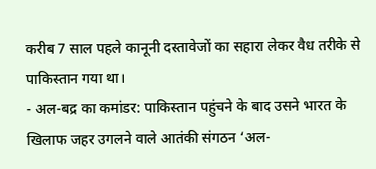करीब 7 साल पहले कानूनी दस्तावेजों का सहारा लेकर वैध तरीके से पाकिस्तान गया था।
- अल-बद्र का कमांडर: पाकिस्तान पहुंचने के बाद उसने भारत के खिलाफ जहर उगलने वाले आतंकी संगठन ‘अल-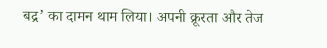बद्र’ का दामन थाम लिया। अपनी क्रूरता और तेज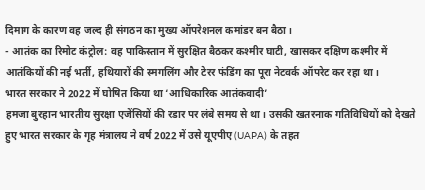दिमाग के कारण वह जल्द ही संगठन का मुख्य ऑपरेशनल कमांडर बन बैठा।
- आतंक का रिमोट कंट्रोल: वह पाकिस्तान में सुरक्षित बैठकर कश्मीर घाटी, खासकर दक्षिण कश्मीर में आतंकियों की नई भर्ती, हथियारों की स्मगलिंग और टेरर फंडिंग का पूरा नेटवर्क ऑपरेट कर रहा था।
भारत सरकार ने 2022 में घोषित किया था ‘आधिकारिक आतंकवादी’
हमजा बुरहान भारतीय सुरक्षा एजेंसियों की रडार पर लंबे समय से था। उसकी खतरनाक गतिविधियों को देखते हुए भारत सरकार के गृह मंत्रालय ने वर्ष 2022 में उसे यूएपीए (UAPA) के तहत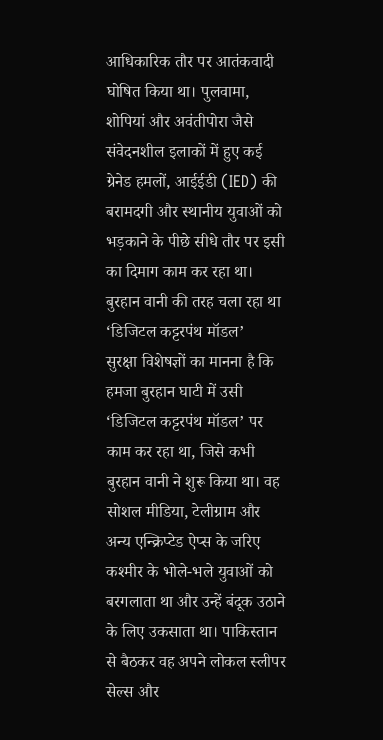आधिकारिक तौर पर आतंकवादी घोषित किया था। पुलवामा, शोपियां और अवंतीपोरा जैसे संवेदनशील इलाकों में हुए कई ग्रेनेड हमलों, आईईडी (IED) की बरामदगी और स्थानीय युवाओं को भड़काने के पीछे सीधे तौर पर इसी का दिमाग काम कर रहा था।
बुरहान वानी की तरह चला रहा था ‘डिजिटल कट्टरपंथ मॉडल’
सुरक्षा विशेषज्ञों का मानना है कि हमजा बुरहान घाटी में उसी ‘डिजिटल कट्टरपंथ मॉडल’ पर काम कर रहा था, जिसे कभी बुरहान वानी ने शुरू किया था। वह सोशल मीडिया, टेलीग्राम और अन्य एन्क्रिप्टेड ऐप्स के जरिए कश्मीर के भोले-भले युवाओं को बरगलाता था और उन्हें बंदूक उठाने के लिए उकसाता था। पाकिस्तान से बैठकर वह अपने लोकल स्लीपर सेल्स और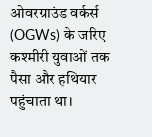ओवरग्राउंड वर्कर्स (OGWs) के जरिए कश्मीरी युवाओं तक पैसा और हथियार पहुंचाता था।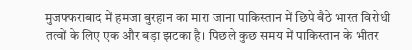मुजफ्फराबाद में हमजा बुरहान का मारा जाना पाकिस्तान में छिपे बैठे भारत विरोधी तत्वों के लिए एक और बड़ा झटका है। पिछले कुछ समय में पाकिस्तान के भीतर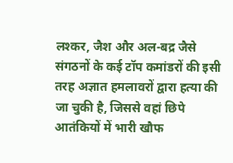लश्कर, जैश और अल-बद्र जैसे संगठनों के कई टॉप कमांडरों की इसी तरह अज्ञात हमलावरों द्वारा हत्या की जा चुकी है, जिससे वहां छिपे आतंकियों में भारी खौफ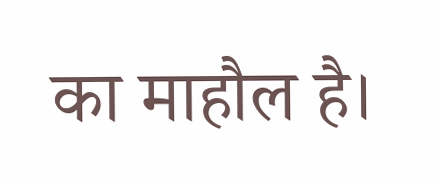का माहौल है।